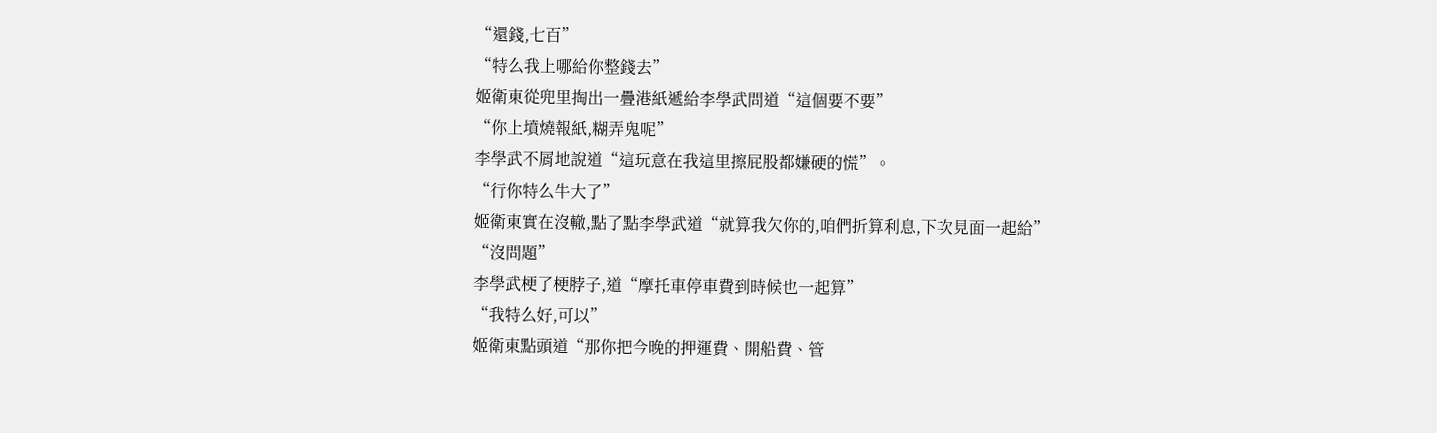“還錢,七百”
“特么我上哪給你整錢去”
姬衛東從兜里掏出一疊港紙遞給李學武問道“這個要不要”
“你上墳燒報紙,糊弄鬼呢”
李學武不屑地說道“這玩意在我這里擦屁股都嫌硬的慌”。
“行你特么牛大了”
姬衛東實在沒轍,點了點李學武道“就算我欠你的,咱們折算利息,下次見面一起給”
“沒問題”
李學武梗了梗脖子,道“摩托車停車費到時候也一起算”
“我特么好,可以”
姬衛東點頭道“那你把今晚的押運費、開船費、管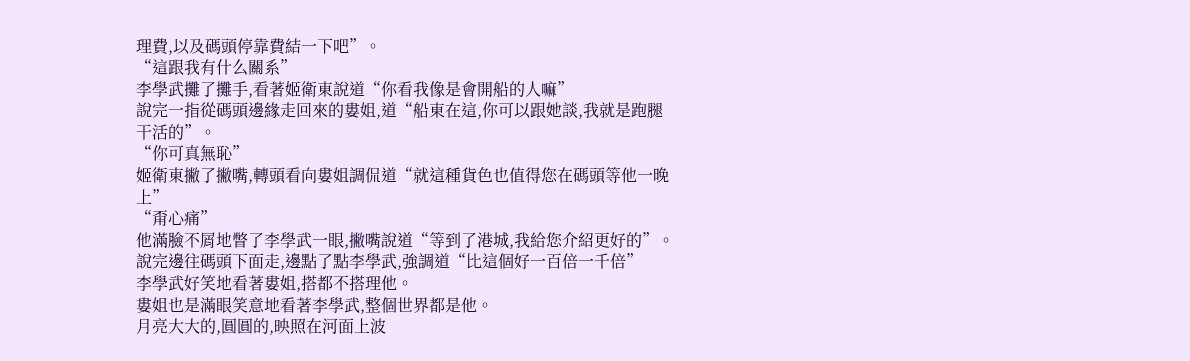理費,以及碼頭停靠費結一下吧”。
“這跟我有什么關系”
李學武攤了攤手,看著姬衛東說道“你看我像是會開船的人嘛”
說完一指從碼頭邊緣走回來的婁姐,道“船東在這,你可以跟她談,我就是跑腿干活的”。
“你可真無恥”
姬衛東撇了撇嘴,轉頭看向婁姐調侃道“就這種貨色也值得您在碼頭等他一晚上”
“甭心痛”
他滿臉不屑地瞥了李學武一眼,撇嘴說道“等到了港城,我給您介紹更好的”。
說完邊往碼頭下面走,邊點了點李學武,強調道“比這個好一百倍一千倍”
李學武好笑地看著婁姐,搭都不搭理他。
婁姐也是滿眼笑意地看著李學武,整個世界都是他。
月亮大大的,圓圓的,映照在河面上波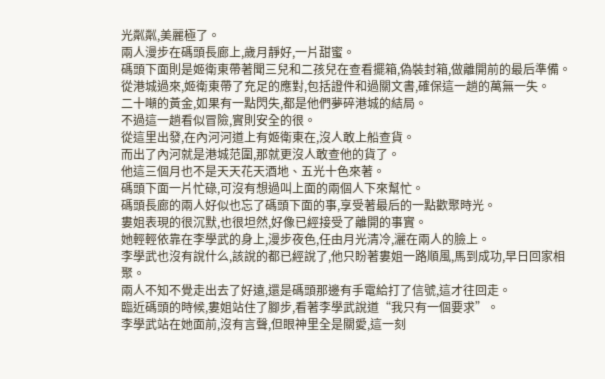光粼粼,美麗極了。
兩人漫步在碼頭長廊上,歲月靜好,一片甜蜜。
碼頭下面則是姬衛東帶著聞三兒和二孩兒在查看擺箱,偽裝封箱,做離開前的最后準備。
從港城過來,姬衛東帶了充足的應對,包括證件和過關文書,確保這一趟的萬無一失。
二十噸的黃金,如果有一點閃失,都是他們夢碎港城的結局。
不過這一趟看似冒險,實則安全的很。
從這里出發,在內河河道上有姬衛東在,沒人敢上船查貨。
而出了內河就是港城范圍,那就更沒人敢查他的貨了。
他這三個月也不是天天花天酒地、五光十色來著。
碼頭下面一片忙碌,可沒有想過叫上面的兩個人下來幫忙。
碼頭長廊的兩人好似也忘了碼頭下面的事,享受著最后的一點歡聚時光。
婁姐表現的很沉默,也很坦然,好像已經接受了離開的事實。
她輕輕依靠在李學武的身上,漫步夜色,任由月光清冷,灑在兩人的臉上。
李學武也沒有說什么,該說的都已經說了,他只盼著婁姐一路順風,馬到成功,早日回家相聚。
兩人不知不覺走出去了好遠,還是碼頭那邊有手電給打了信號,這才往回走。
臨近碼頭的時候,婁姐站住了腳步,看著李學武說道“我只有一個要求”。
李學武站在她面前,沒有言聲,但眼神里全是關愛,這一刻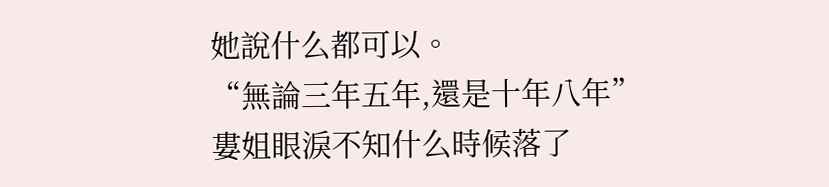她說什么都可以。
“無論三年五年,還是十年八年”
婁姐眼淚不知什么時候落了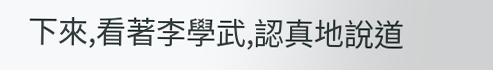下來,看著李學武,認真地說道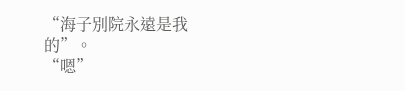“海子別院永遠是我的”。
“嗯”